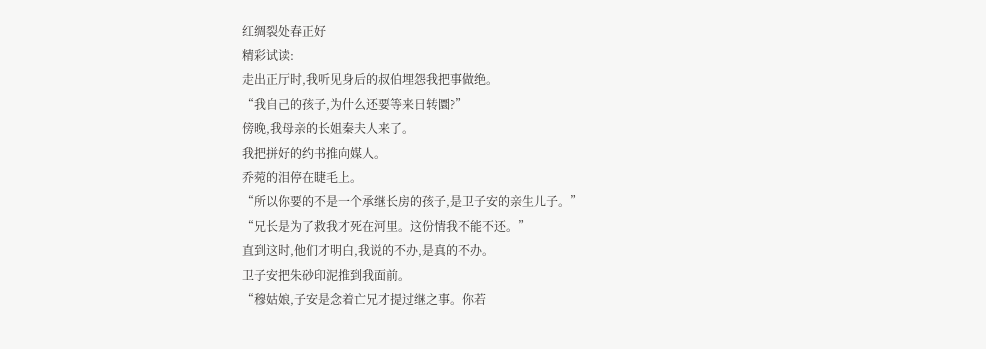红绸裂处春正好
精彩试读:
走出正厅时,我听见身后的叔伯埋怨我把事做绝。
“我自己的孩子,为什么还要等来日转圜?”
傍晚,我母亲的长姐秦夫人来了。
我把拼好的约书推向媒人。
乔菀的泪停在睫毛上。
“所以你要的不是一个承继长房的孩子,是卫子安的亲生儿子。”
“兄长是为了救我才死在河里。这份情我不能不还。”
直到这时,他们才明白,我说的不办,是真的不办。
卫子安把朱砂印泥推到我面前。
“穆姑娘,子安是念着亡兄才提过继之事。你若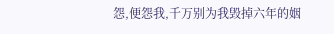怨,便怨我,千万别为我毁掉六年的姻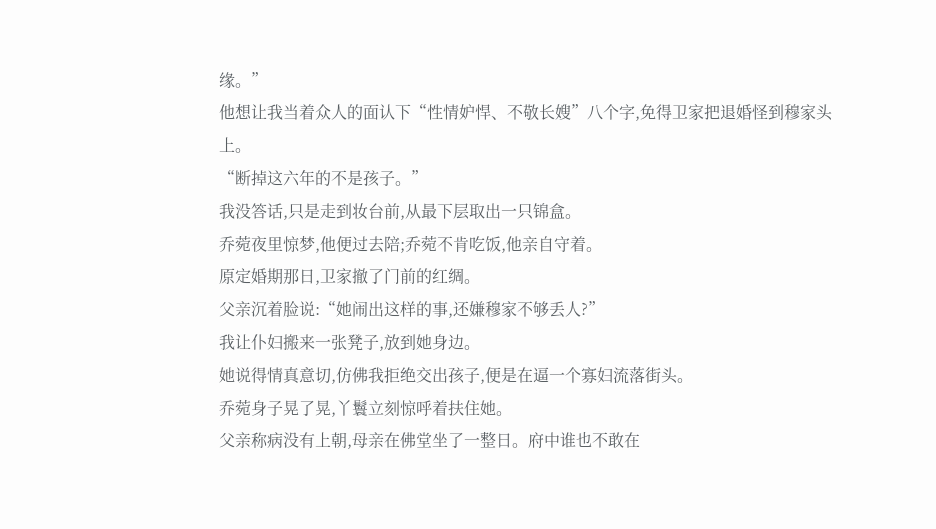缘。”
他想让我当着众人的面认下“性情妒悍、不敬长嫂”八个字,免得卫家把退婚怪到穆家头上。
“断掉这六年的不是孩子。”
我没答话,只是走到妆台前,从最下层取出一只锦盒。
乔菀夜里惊梦,他便过去陪;乔菀不肯吃饭,他亲自守着。
原定婚期那日,卫家撤了门前的红绸。
父亲沉着脸说:“她闹出这样的事,还嫌穆家不够丢人?”
我让仆妇搬来一张凳子,放到她身边。
她说得情真意切,仿佛我拒绝交出孩子,便是在逼一个寡妇流落街头。
乔菀身子晃了晃,丫鬟立刻惊呼着扶住她。
父亲称病没有上朝,母亲在佛堂坐了一整日。府中谁也不敢在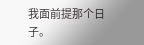我面前提那个日子。